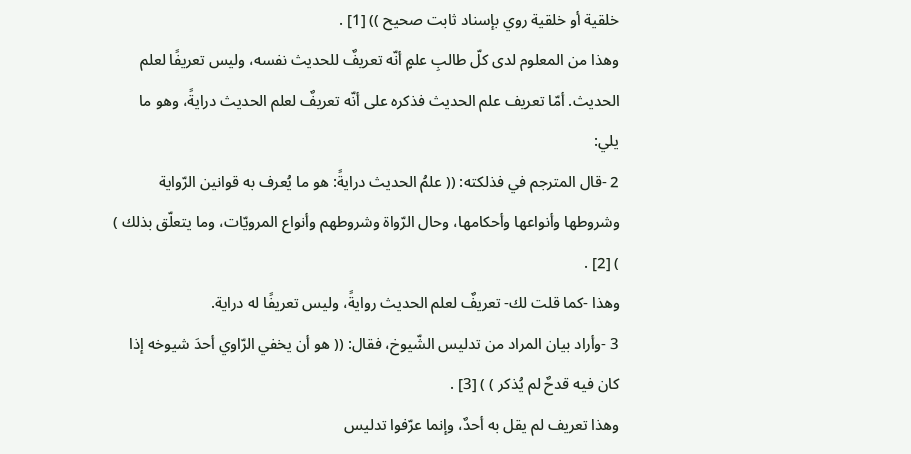خلقية أو خلقية روي بإسناد ثابت صحيح )) [1] .
وهذا من المعلوم لدى كلّ طالبِ علمٍ أنّه تعريفٌ للحديث نفسه، وليس تعريفًا لعلم الحديث. أمّا تعريف علم الحديث فذكره على أنّه تعريفٌ لعلم الحديث درايةً، وهو ما يلي:
2 -قال المترجم في فذلكته: (( علمُ الحديث درايةً: هو ما يُعرف به قوانين الرّواية وشروطها وأنواعها وأحكامها، وحال الرّواة وشروطهم وأنواع المرويّات، وما يتعلّق بذلك ) ) [2] .
وهذا -كما قلت لك- تعريفٌ لعلم الحديث روايةً، وليس تعريفًا له دراية.
3 -وأراد بيان المراد من تدليس الشّيوخ، فقال: (( هو أن يخفي الرّاوي أحدَ شيوخه إذا كان فيه قدحٌ لم يُذكر ) ) [3] .
وهذا تعريف لم يقل به أحدٌ، وإنما عرّفوا تدليس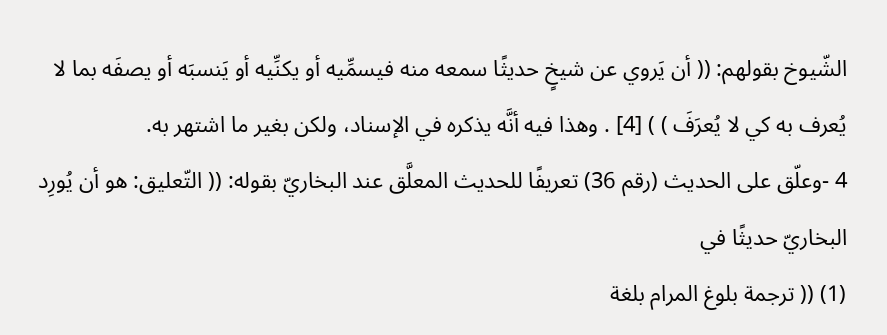الشّيوخ بقولهم: (( أن يَروي عن شيخٍ حديثًا سمعه منه فيسمِّيه أو يكنِّيه أو يَنسبَه أو يصفَه بما لا يُعرف به كي لا يُعرَفَ ) ) [4] . وهذا فيه أنَّه يذكره في الإسناد، ولكن بغير ما اشتهر به.
4 -وعلّق على الحديث (رقم 36) تعريفًا للحديث المعلَّق عند البخاريّ بقوله: (( التّعليق: هو أن يُورِد البخاريّ حديثًا في
(1) (( ترجمة بلوغ المرام بلغة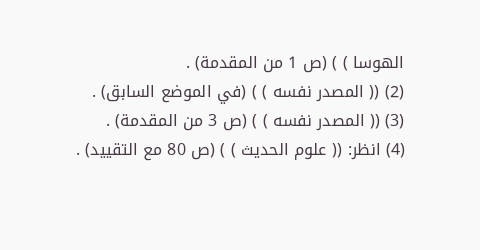الهوسا ) ) (ص 1 من المقدمة) .
(2) (( المصدر نفسه ) ) (في الموضع السابق) .
(3) (( المصدر نفسه ) ) (ص 3 من المقدمة) .
(4) انظر: (( علوم الحديث ) ) (ص 80 مع التقييد) .